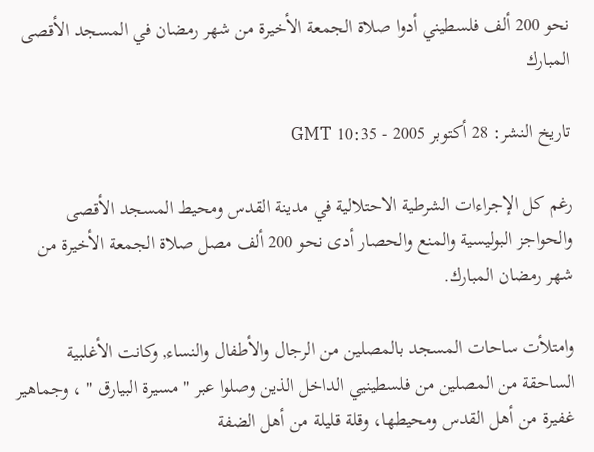نحو 200 ألف فلسطيني أدوا صلاة الجمعة الأخيرة من شهر رمضان في المسجد الأقصى المبارك

تاريخ النشر: 28 أكتوبر 2005 - 10:35 GMT

رغم كل الإجراءات الشرطية الاحتلالية في مدينة القدس ومحيط المسجد الأقصى والحواجز البوليسية والمنع والحصار أدى نحو 200 ألف مصل صلاة الجمعة الأخيرة من شهر رمضان المبارك.

وامتلأت ساحات المسجد بالمصلين من الرجال والأطفال والنساء, وكانت الأغلبية الساحقة من المصلين من فلسطينيي الداخل الذين وصلوا عبر " مسيرة البيارق " ، وجماهير غفيرة من أهل القدس ومحيطها، وقلة قليلة من أهل الضفة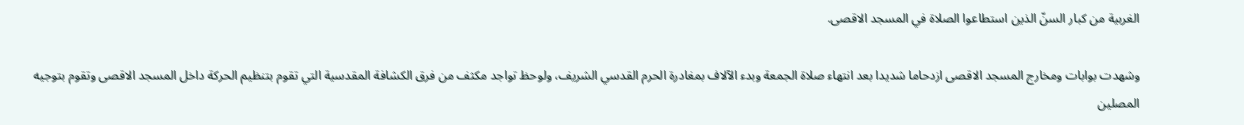الغربية من كبار السنّ الذين استطاعوا الصلاة في المسجد الاقصى.

وشهدت بوابات ومخارج المسجد الاقصى ازدحاما شديدا بعد انتهاء صلاة الجمعة وبدء الآلاف بمغادرة الحرم القدسي الشريف، ولوحظ تواجد مكثف من فرق الكشافة المقدسية التي تقوم بتنظيم الحركة داخل المسجد الاقصى وتقوم بتوجيه المصلين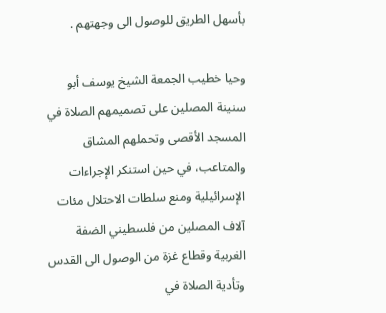بأسهل الطريق للوصول الى وجهتهم .

وحيا خطيب الجمعة الشيخ يوسف أبو سنينة المصلين على تصميمهم الصلاة في المسجد الأقصى وتحملهم المشاق والمتاعب، في حين استنكر الإجراءات الإسرائيلية ومنع سلطات الاحتلال مئات آلاف المصلين من فلسطيني الضفة الغربية وقطاع غزة من الوصول الى القدس وتأدية الصلاة في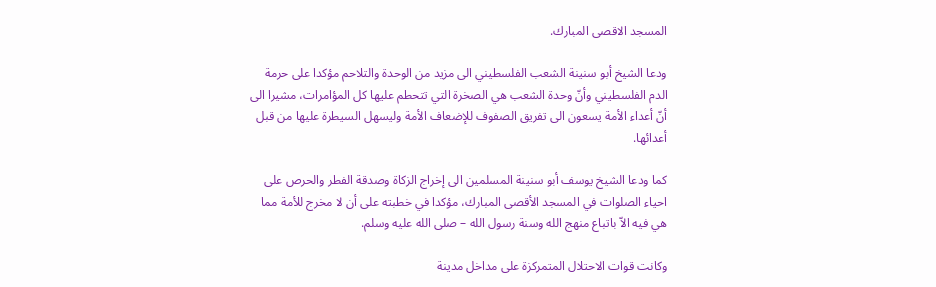المسجد الاقصى المبارك.

ودعا الشيخ أبو سنينة الشعب الفلسطيني الى مزيد من الوحدة والتلاحم مؤكدا على حرمة الدم الفلسطيني وأنّ وحدة الشعب هي الصخرة التي تتحطم عليها كل المؤامرات، مشيرا الى أنّ أعداء الأمة يسعون الى تفريق الصفوف للإضعاف الأمة وليسهل السيطرة عليها من قبل أعدائها.

كما ودعا الشيخ يوسف أبو سنينة المسلمين الى إخراج الزكاة وصدقة الفطر والحرص على احياء الصلوات في المسجد الأقصى المبارك، مؤكدا في خطبته على أن لا مخرج للأمة مما هي فيه الاّ باتباع منهج الله وسنة رسول الله – صلى الله عليه وسلم.

وكانت قوات الاحتلال المتمركزة على مداخل مدينة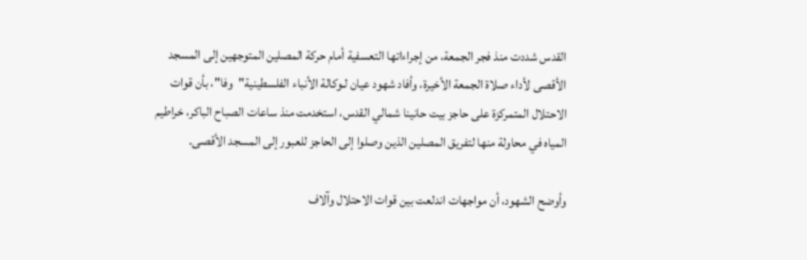القدس شددت منذ فجر الجمعة، من إجراءاتها التعسفية أمام حركة المصلين المتوجهين إلى المسجد الأقصى لأداء صلاة الجمعة الأخيرة، وأفاد شهود عيان لـوكالة الأنباء الفلسطينية"وفا"، بأن قوات الاحتلال المتمركزة على حاجز بيت حانينا شمالي القدس، استخدمت منذ ساعات الصباح الباكر، خراطيم المياه في محاولة منها لتفريق المصلين الذين وصلوا إلى الحاجز للعبور إلى المسجد الأقصى.

وأوضح الشهود، أن مواجهات اندلعت بين قوات الاحتلال وآلاف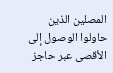المصلين الذين حاولوا الوصول إلى الأقصى عبر حاجز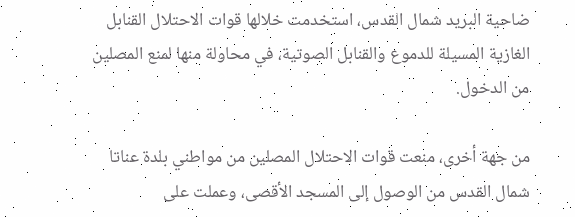ضاحية البريد شمال القدس، استخدمت خلالها قوات الاحتلال القنابل الغازية المسيلة للدموع والقنابل الصوتية، في محاولة منها لمنع المصلين من الدخول.

من جهة أخرى، منعت قوات الاحتلال المصلين من مواطني بلدة عناتا شمال القدس من الوصول إلى المسجد الأقصى، وعملت على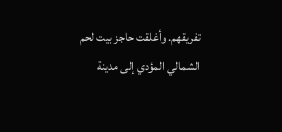تفريقهم. وأغلقت حاجز بيت لحم الشمالي المؤدي إلى مدينة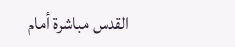القدس مباشرة أمام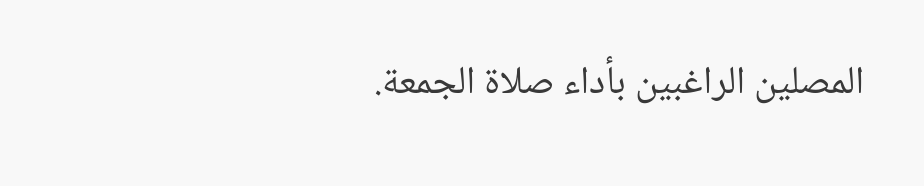المصلين الراغبين بأداء صلاة الجمعة.